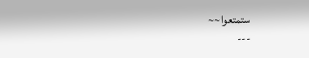ستمتعوا~~
---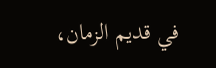في قديم الزمان،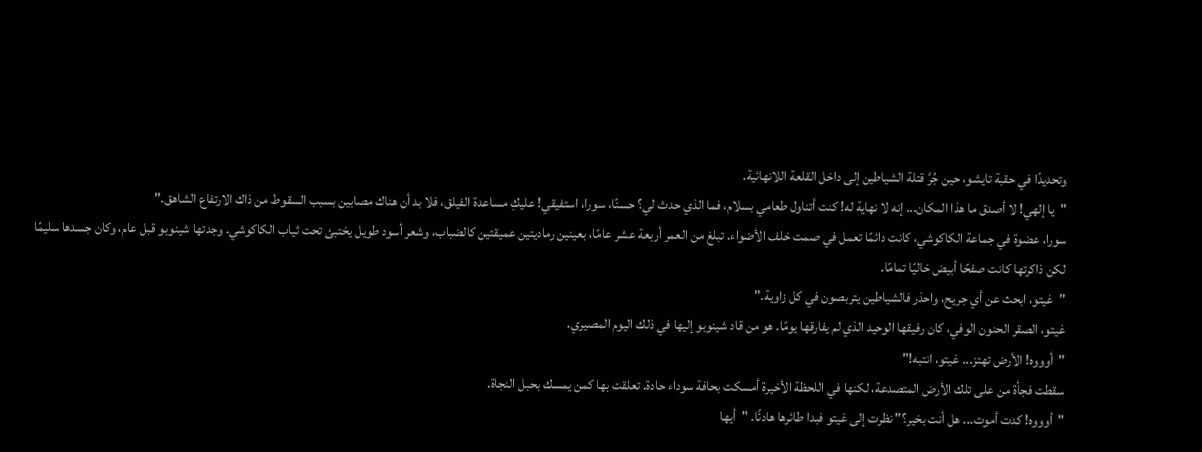وتحديدًا في حقبة تايشو، حين جُرَّ قتلة الشياطين إلى داخل القلعة اللانهائية.
"يا إلهي! لا أصدق ما هذا المكان... إنه لا نهاية له! كنت أتناول طعامي بسلام، فما الذي حدث لي؟ حسنًا، سورا، استفيقي! عليكِ مساعدة الفيلق، فلا بد أن هناك مصابين بسبب السقوط من ذاك الارتفاع الشاهق."
سورا، عضوة في جماعة الكاكوشي، كانت دائمًا تعمل في صمت خلف الأضواء. تبلغ من العمر أربعة عشر عامًا، بعينين رماديتين عميقتين كالضباب، وشعر أسود طويل يختبئ تحت ثياب الكاكوشي. وجدتها شينوبو قبل عام، وكان جسدها سليمًا لكن ذاكرتها كانت صفحًا أبيض خاليًا تمامًا.
"غيتو، ابحث عن أي جريح، واحذر فالشياطين يتربصون في كل زاوية."
غيتو، الصقر الحنون الوفي، كان رفيقها الوحيد الذي لم يفارقها يومًا. هو من قاد شينوبو إليها في ذلك اليوم المصيري.
"أوووه! الأرض تهتز... غيتو، انتبه!"
سقطت فجأة من على تلك الأرض المتصدعة، لكنها في اللحظة الأخيرة أمسكت بحافة سوداء حادة. تعلقت بها كمن يمسك بحبل النجاة.
"أوووه! كدت أموت... هل أنت بخير؟" نظرت إلى غيتو فبدا طائرها هادئًا. "أيها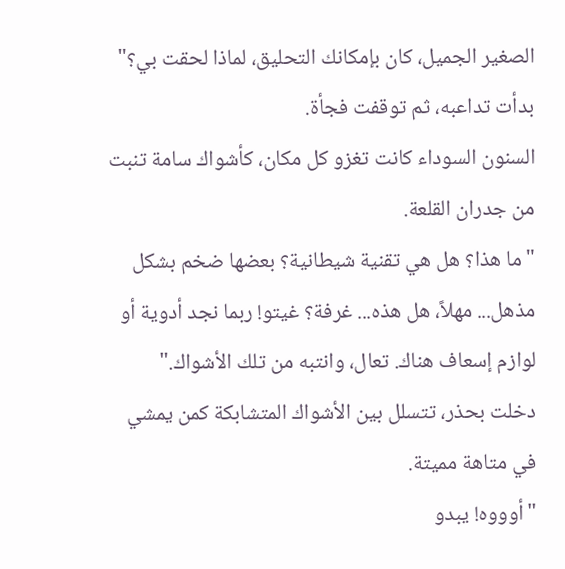الصغير الجميل، كان بإمكانك التحليق، لماذا لحقت بي؟" بدأت تداعبه، ثم توقفت فجأة.
السنون السوداء كانت تغزو كل مكان، كأشواك سامة تنبت من جدران القلعة.
"ما هذا؟ هل هي تقنية شيطانية؟ بعضها ضخم بشكل مذهل... مهلاً، هل هذه... غرفة؟ غيتو! ربما نجد أدوية أو لوازم إسعاف هناك. تعال، وانتبه من تلك الأشواك."
دخلت بحذر، تتسلل بين الأشواك المتشابكة كمن يمشي في متاهة مميتة.
"أوووه! يبدو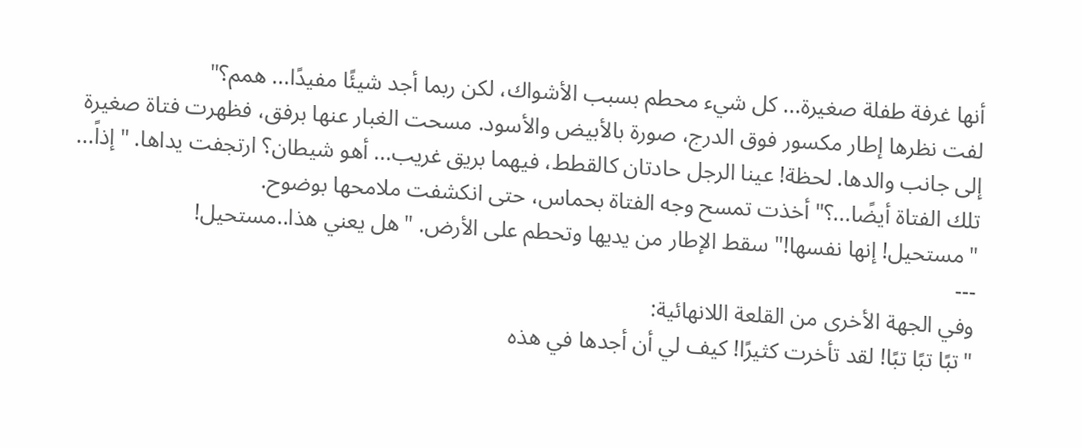أنها غرفة طفلة صغيرة... كل شيء محطم بسبب الأشواك، لكن ربما أجد شيئًا مفيدًا... همم؟"
لفت نظرها إطار مكسور فوق الدرج، صورة بالأبيض والأسود. مسحت الغبار عنها برفق، فظهرت فتاة صغيرة إلى جانب والدها. لحظة! عينا الرجل حادتان كالقطط، فيهما بريق غريب... أهو شيطان؟ ارتجفت يداها. "إذاً... تلك الفتاة أيضًا...؟" أخذت تمسح وجه الفتاة بحماس، حتى انكشفت ملامحها بوضوح.
"مستحيل! إنها نفسها!" سقط الإطار من يديها وتحطم على الأرض. "هل يعني هذا..مستحيل!
---
وفي الجهة الأخرى من القلعة اللانهائية:
"تبًا تبًا تبًا! لقد تأخرت كثيرًا! كيف لي أن أجدها في هذه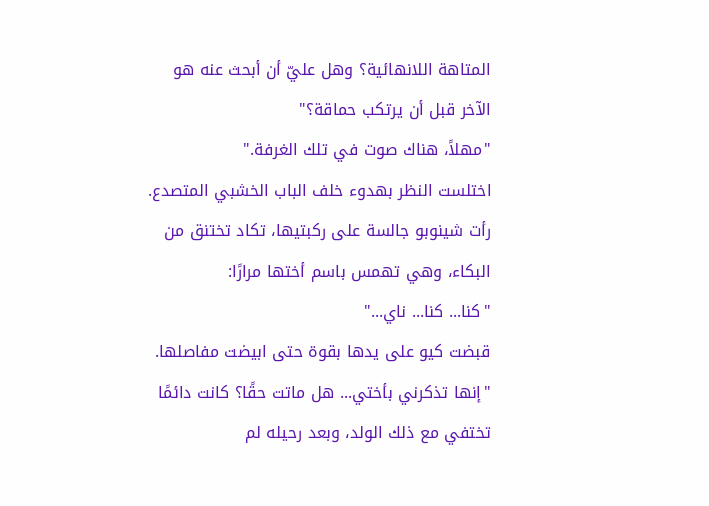المتاهة اللانهائية؟ وهل عليّ أن أبحث عنه هو الآخر قبل أن يرتكب حماقة؟"
"مهلاً، هناك صوت في تلك الغرفة."
اختلست النظر بهدوء خلف الباب الخشبي المتصدع. رأت شينوبو جالسة على ركبتيها، تكاد تختنق من البكاء، وهي تهمس باسم أختها مرارًا:
"كنا... كنا... ناي..."
قبضت كيو على يدها بقوة حتى ابيضت مفاصلها.
"إنها تذكرني بأختي... هل ماتت حقًا؟ كانت دائمًا تختفي مع ذلك الولد، وبعد رحيله لم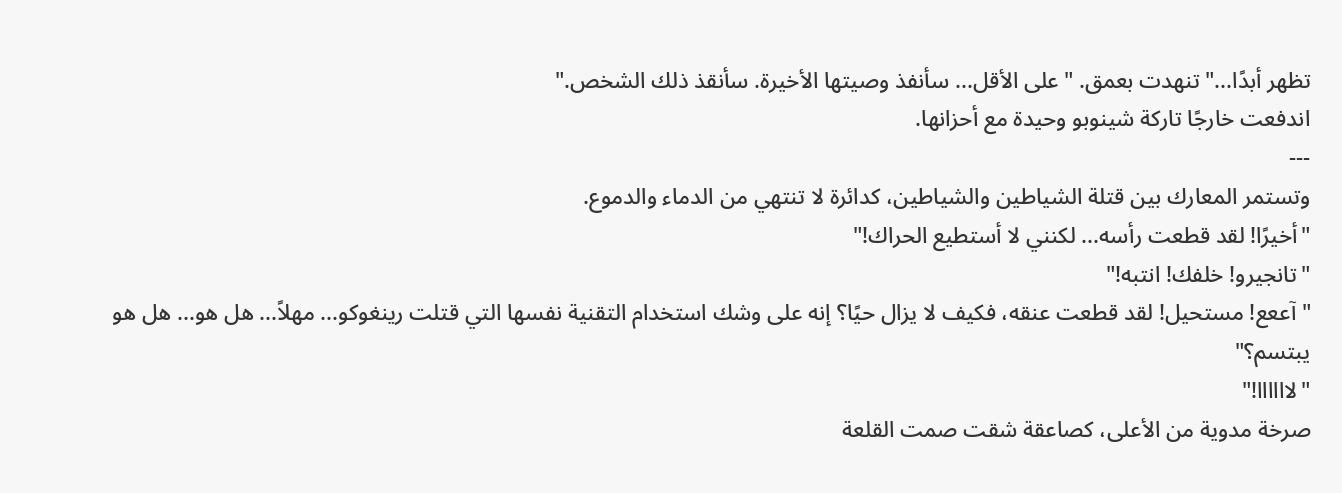تظهر أبدًا..." تنهدت بعمق. "على الأقل... سأنفذ وصيتها الأخيرة. سأنقذ ذلك الشخص."
اندفعت خارجًا تاركة شينوبو وحيدة مع أحزانها.
---
وتستمر المعارك بين قتلة الشياطين والشياطين، كدائرة لا تنتهي من الدماء والدموع.
"أخيرًا! لقد قطعت رأسه... لكنني لا أستطيع الحراك!"
"تانجيرو! خلفك! انتبه!"
"آععع! مستحيل! لقد قطعت عنقه، فكيف لا يزال حيًا؟ إنه على وشك استخدام التقنية نفسها التي قتلت رينغوكو... مهلاً... هل هو... هل هو يبتسم؟"
"لاااااا!"
صرخة مدوية من الأعلى، كصاعقة شقت صمت القلعة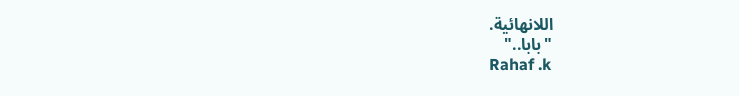اللانهائية.
"بابا.."
Rahaf .k